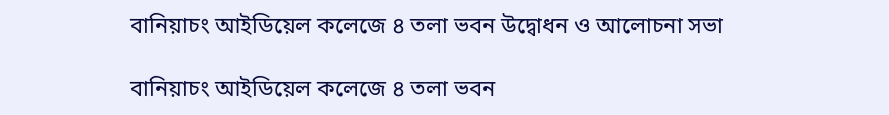বানিয়াচং আইডিয়েল কলেজে ৪ তলা ভবন উদ্বোধন ও আলোচনা সভা

বানিয়াচং আইডিয়েল কলেজে ৪ তলা ভবন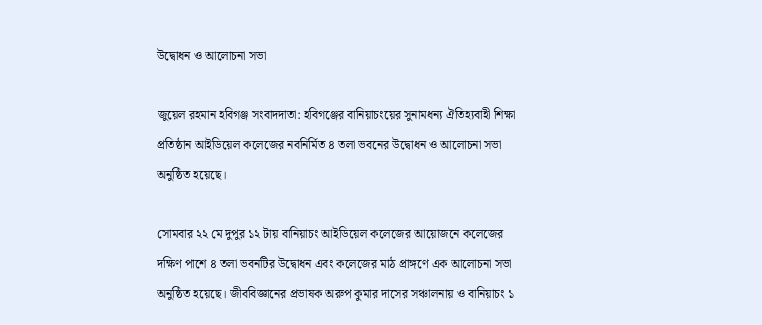উদ্বোধন ও আলোচনা সভা

জুয়েল রহমান হবিগঞ্জ সংবাদদাতা: হবিগঞ্জের বানিয়াচংয়ের সুনামধন্য ঐতিহ্যবাহী শিক্ষা প্রতিষ্ঠান আইডিয়েল কলেজের নবনির্মিত ৪ তলা ভবনের উদ্বোধন ও আলোচনা সভা অনুষ্ঠিত হয়েছে।

সোমবার ২২ মে দুপুর ১২ টায় বানিয়াচং আইডিয়েল কলেজের আয়োজনে কলেজের দক্ষিণ পাশে ৪ তলা ভবনটির উদ্বোধন এবং কলেজের মাঠ প্রাঙ্গণে এক আলোচনা সভা অনুষ্ঠিত হয়েছে। জীববিজ্ঞানের প্রভাষক অরুপ কুমার দাসের সঞ্চালনায় ও বানিয়াচং ১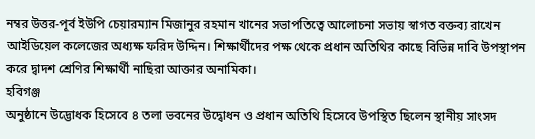নম্বর উত্তর-পূর্ব ইউপি চেয়ারম্যান মিজানুর রহমান খানের সভাপতিত্বে আলোচনা সভায় স্বাগত বক্তব্য রাখেন আইডিয়েল কলেজের অধ্যক্ষ ফরিদ উদ্দিন। শিক্ষার্থীদের পক্ষ থেকে প্রধান অতিথির কাছে বিভিন্ন দাবি উপস্থাপন করে দ্বাদশ শ্রেণির শিক্ষার্থী নাছিরা আক্তার অনামিকা।
হবিগঞ্জ
অনুষ্ঠানে উদ্ভোধক হিসেবে ৪ তলা ভবনের উদ্বোধন ও প্রধান অতিথি হিসেবে উপস্থিত ছিলেন স্থানীয় সাংসদ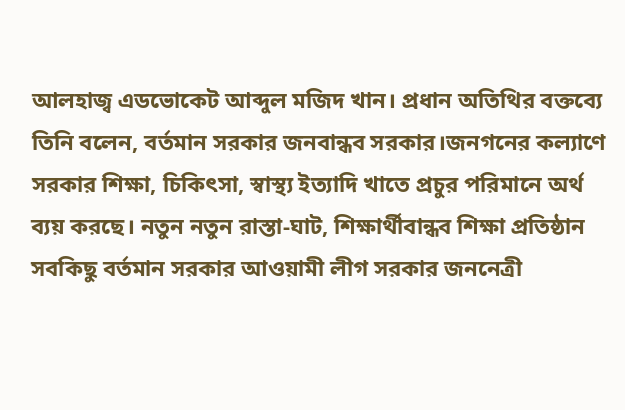আলহাজ্ব এডভোকেট আব্দুল মজিদ খান। প্রধান অতিথির বক্তব্যে তিনি বলেন, বর্তমান সরকার জনবান্ধব সরকার।জনগনের কল্যাণে সরকার শিক্ষা, চিকিৎসা, স্বাস্থ্য ইত্যাদি খাতে প্রচুর পরিমানে অর্থ ব্যয় করছে। নতুন নতুন রাস্তা-ঘাট, শিক্ষার্থীবান্ধব শিক্ষা প্রতিষ্ঠান সবকিছু বর্তমান সরকার আওয়ামী লীগ সরকার জননেত্রী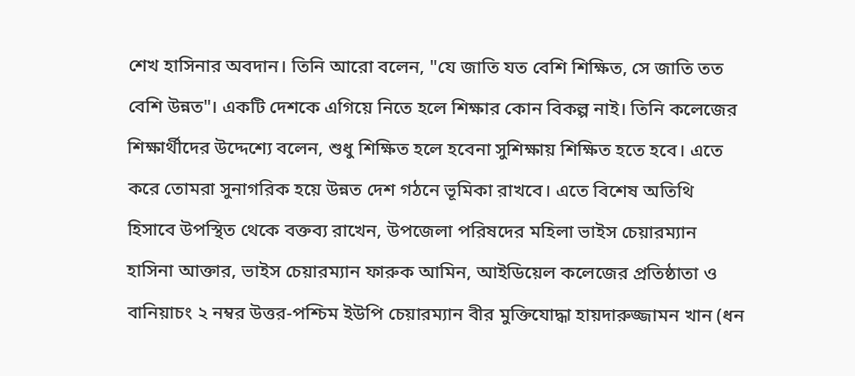শেখ হাসিনার অবদান। তিনি আরো বলেন, "যে জাতি যত বেশি শিক্ষিত, সে জাতি তত বেশি উন্নত"। একটি দেশকে এগিয়ে নিতে হলে শিক্ষার কোন বিকল্প নাই। তিনি কলেজের শিক্ষার্থীদের উদ্দেশ্যে বলেন, শুধু শিক্ষিত হলে হবেনা সুশিক্ষায় শিক্ষিত হতে হবে। এতে করে তোমরা সুনাগরিক হয়ে উন্নত দেশ গঠনে ভূমিকা রাখবে। এতে বিশেষ অতিথি হিসাবে উপস্থিত থেকে বক্তব্য রাখেন, উপজেলা পরিষদের মহিলা ভাইস চেয়ারম্যান হাসিনা আক্তার, ভাইস চেয়ারম্যান ফারুক আমিন, আইডিয়েল কলেজের প্রতিষ্ঠাতা ও বানিয়াচং ২ নম্বর উত্তর-পশ্চিম ইউপি চেয়ারম্যান বীর মুক্তিযোদ্ধা হায়দারুজ্জামন খান (ধন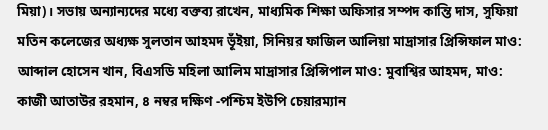মিয়া)। সভায় অন্যান্যদের মধ্যে বক্তব্য রাখেন, মাধ্যমিক শিক্ষা অফিসার সম্পদ কান্তি দাস, সুফিয়া মতিন কলেজের অধ্যক্ষ সুলতান আহমদ ভূঁইয়া, সিনিয়র ফাজিল আলিয়া মাদ্রাসার প্রিন্সিফাল মাও: আব্দাল হোসেন খান, বিএসডি মহিলা আলিম মাদ্রাসার প্রিন্সিপাল মাও: মুবাশ্বির আহমদ, মাও: কাজী আতাউর রহমান, ৪ নম্বর দক্ষিণ -পশ্চিম ইউপি চেয়ারম্যান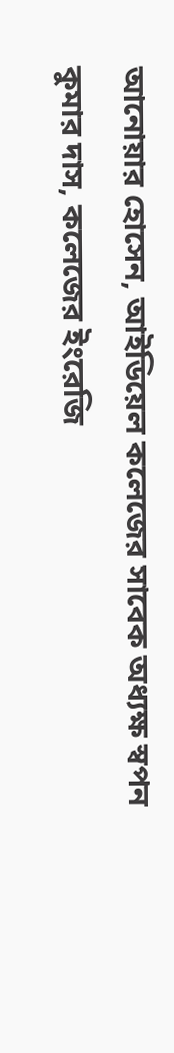আনোয়ার হোসেন, আইডিয়েল কলেজের সাবেক অধ্যক্ষ স্বপন কুমার দাস, কলেজের ইংরেজি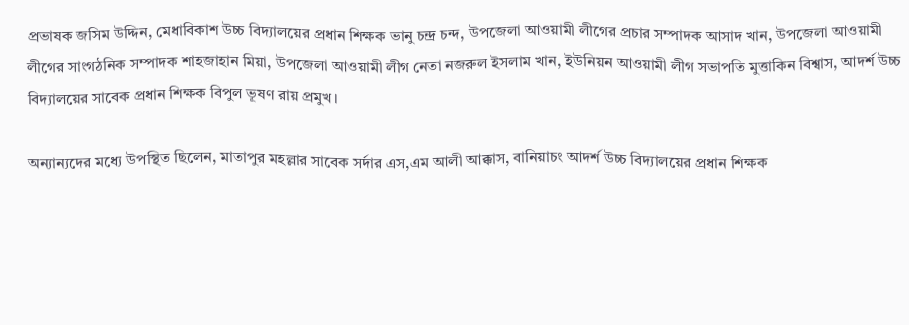প্রভাষক জসিম উদ্দিন, মেধাবিকাশ উচ্চ বিদ্যালয়ের প্রধান শিক্ষক ভানু চন্দ্র চন্দ, উপজেলা আওয়ামী লীগের প্রচার সম্পাদক আসাদ খান, উপজেলা আওয়ামী লীগের সাংগঠনিক সম্পাদক শাহজাহান মিয়া, উপজেলা আওয়ামী লীগ নেতা নজরুল ইসলাম খান, ইউনিয়ন আওয়ামী লীগ সভাপতি মুত্তাকিন বিশ্বাস, আদর্শ উচ্চ বিদ্যালয়ের সাবেক প্রধান শিক্ষক বিপুল ভূষণ রায় প্রমুখ।

অন্যান্যদের মধ্যে উপস্থিত ছিলেন, মাতাপুর মহল্লার সাবেক সর্দার এস,এম আলী আক্কাস, বানিয়াচং আদর্শ উচ্চ বিদ্যালয়ের প্রধান শিক্ষক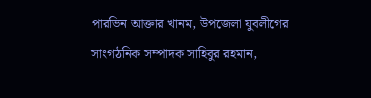পারভিন আক্তার খানম, উপজেলা যুবলীগের সাংগঠনিক সম্পাদক সাহিবুর রহমান,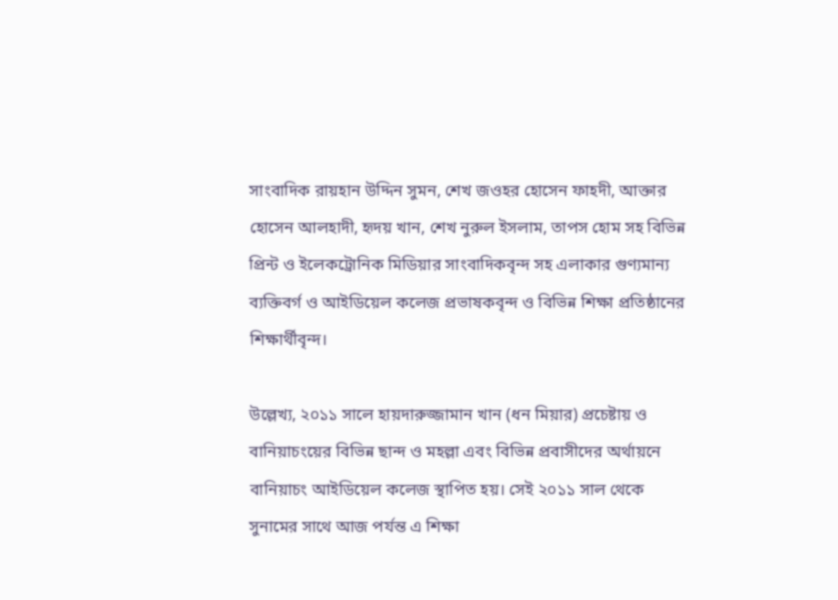সাংবাদিক রায়হান উদ্দিন সুমন, শেখ জওহর হোসেন ফাহদী, আক্তার হোসেন আলহাদী, হৃদয় খান, শেখ নুরুল ইসলাম, তাপস হোম সহ বিভিন্ন প্রিন্ট ও ইলেকট্রোনিক মিডিয়ার সাংবাদিকবৃন্দ সহ এলাকার গুণ্যমান্য ব্যক্তিবর্গ ও আইডিয়েল কলেজ প্রভাষকবৃন্দ ও বিভিন্ন শিক্ষা প্রতিষ্ঠানের শিক্ষার্থীবৃন্দ।

উল্লেখ্য, ২০১১ সালে হায়দারুজ্জামান খান (ধন মিয়ার) প্রচেষ্টায় ও বানিয়াচংয়ের বিভিন্ন ছান্দ ও মহল্লা এবং বিভিন্ন প্রবাসীদের অর্থায়নে বানিয়াচং আইডিয়েল কলেজ স্থাপিত হয়। সেই ২০১১ সাল থেকে সুনামের সাথে আজ পর্যন্ত এ শিক্ষা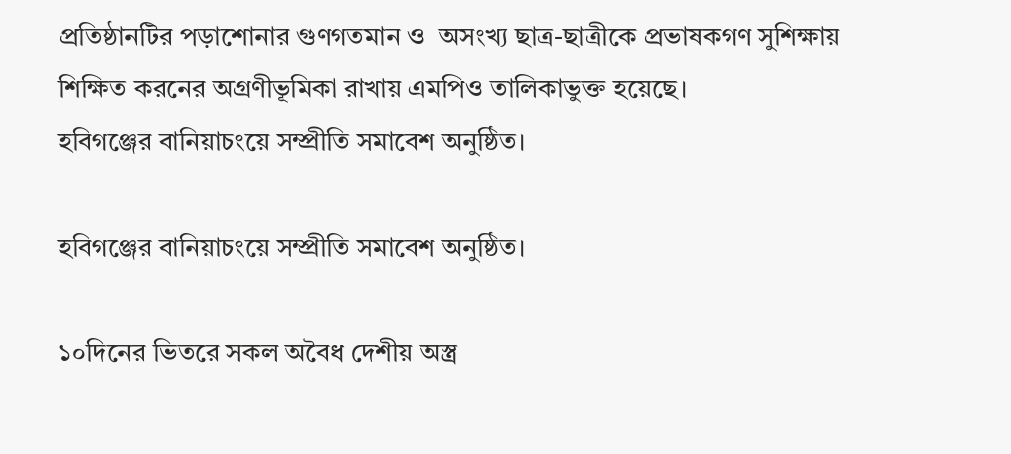প্রতিষ্ঠানটির পড়াশোনার গুণগতমান ও  অসংখ্য ছাত্র-ছাত্রীকে প্রভাষকগণ সুশিক্ষায় শিক্ষিত করনের অগ্রণীভূমিকা রাখায় এমপিও তালিকাভুক্ত হয়েছে।
হবিগঞ্জের বানিয়াচংয়ে সম্প্রীতি সমাবেশ অনুষ্ঠিত।

হবিগঞ্জের বানিয়াচংয়ে সম্প্রীতি সমাবেশ অনুষ্ঠিত।

১০দিনের ভিতরে সকল অবৈধ দেশীয় অস্ত্র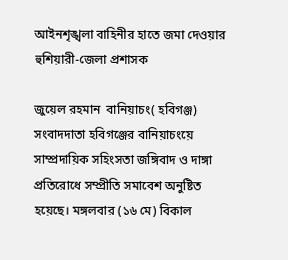আইনশৃঙ্খলা বাহিনীর হাতে জমা দেওয়ার হুশিয়ারী-জেলা প্রশাসক

জুয়েল রহমান  বানিয়াচং( হবিগঞ্জ) সংবাদদাতা হবিগঞ্জের বানিয়াচংয়ে সাম্প্রদায়িক সহিংসতা জঙ্গিবাদ ও দাঙ্গা প্রতিরোধে সম্প্রীতি সমাবেশ অনুষ্টিত হয়েছে। মঙ্গলবার (১৬ মে) বিকাল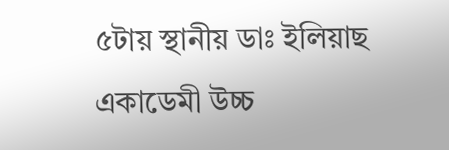৫টায় স্থানীয় ডাঃ ইলিয়াছ একাডেমী উচ্চ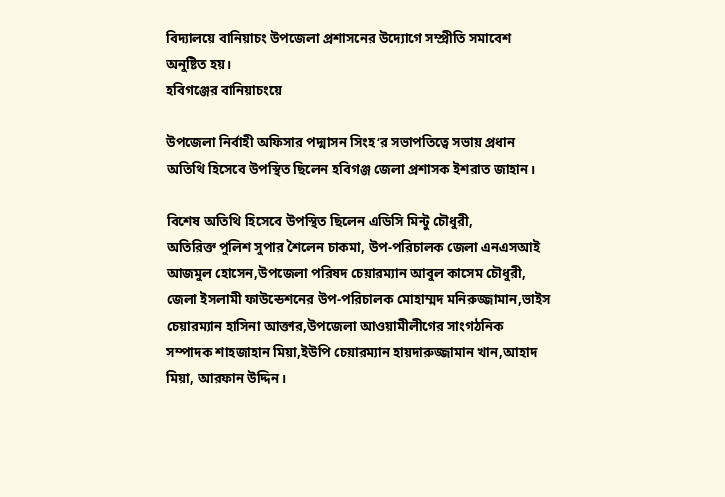বিদ্যালয়ে বানিয়াচং উপজেলা প্রশাসনের উদ্যোগে সম্প্রীতি সমাবেশ অনুষ্টিত হয়।
হবিগঞ্জের বানিয়াচংয়ে

উপজেলা নির্বাহী অফিসার পদ্মাসন সিংহ‘র সভাপতিত্বে সভায় প্রধান অতিথি হিসেবে উপস্থিত ছিলেন হবিগঞ্জ জেলা প্রশাসক ইশরাত জাহান।

বিশেষ অতিথি হিসেবে উপস্থিত ছিলেন এডিসি মিন্টু চৌধুরী,
অতিরিক্ত পুলিশ সুপার শৈলেন চাকমা, উপ-পরিচালক জেলা এনএসআই আজমুল হোসেন,উপজেলা পরিষদ চেয়ারম্যান আবুল কাসেম চৌধুরী, জেলা ইসলামী ফাউন্ডেশনের উপ-পরিচালক মোহাম্মদ মনিরুজ্জামান,ভাইস চেয়ারম্যান হাসিনা আক্তার,উপজেলা আওয়ামীলীগের সাংগঠনিক সম্পাদক শাহজাহান মিয়া,ইউপি চেয়ারম্যান হায়দারুজ্জামান খান,আহাদ মিয়া, আরফান উদ্দিন।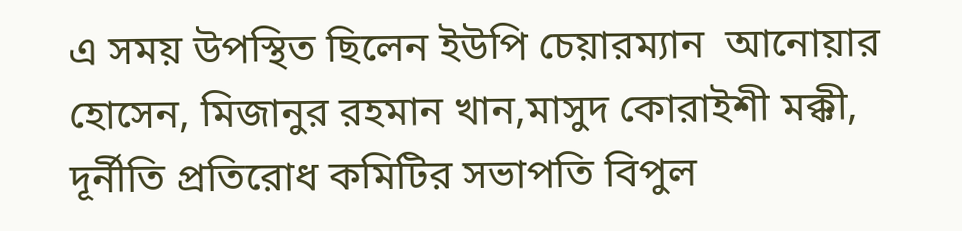এ সময় উপস্থিত ছিলেন ইউপি চেয়ারম্যান  আনোয়ার হোসেন, মিজানুর রহমান খান,মাসুদ কোরাইশী মক্কী, দূর্নীতি প্রতিরোধ কমিটির সভাপতি বিপুল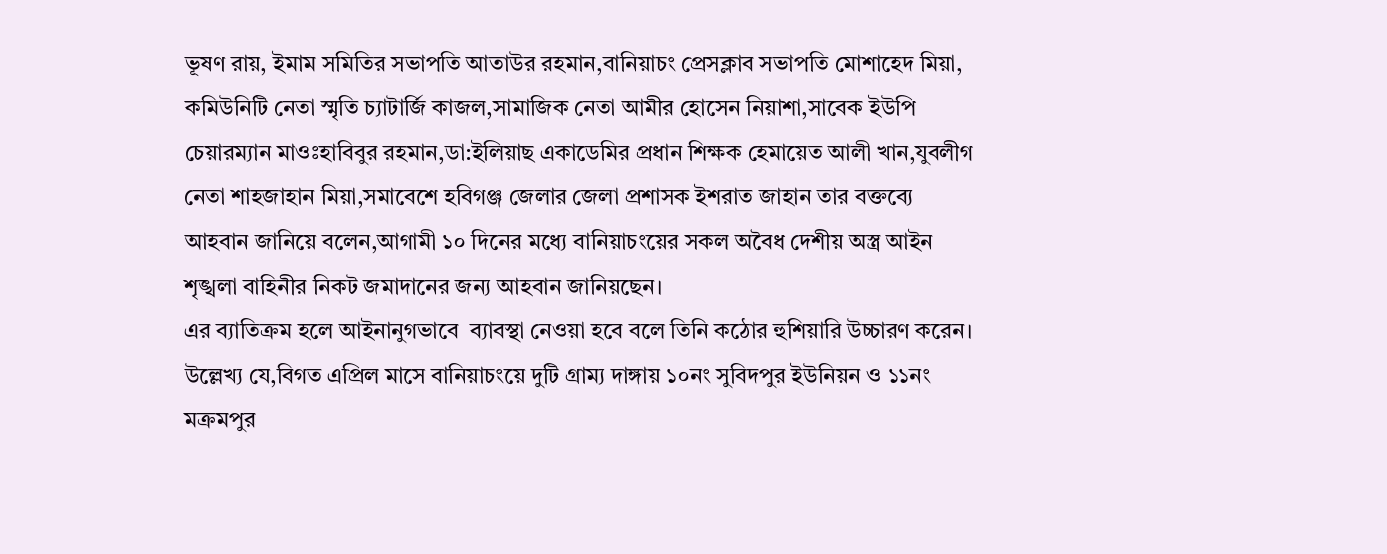ভূষণ রায়, ইমাম সমিতির সভাপতি আতাউর রহমান,বানিয়াচং প্রেসক্লাব সভাপতি মোশাহেদ মিয়া, কমিউনিটি নেতা স্মৃতি চ্যাটার্জি কাজল,সামাজিক নেতা আমীর হোসেন নিয়াশা,সাবেক ইউপি চেয়ারম্যান মাওঃহাবিবুর রহমান,ডা:ইলিয়াছ একাডেমির প্রধান শিক্ষক হেমায়েত আলী খান,যুবলীগ নেতা শাহজাহান মিয়া,সমাবেশে হবিগঞ্জ জেলার জেলা প্রশাসক ইশরাত জাহান তার বক্তব্যে আহবান জানিয়ে বলেন,আগামী ১০ দিনের মধ্যে বানিয়াচংয়ের সকল অবৈধ দেশীয় অস্ত্র আইন শৃঙ্খলা বাহিনীর নিকট জমাদানের জন্য আহবান জানিয়ছেন।
এর ব্যাতিক্রম হলে আইনানুগভাবে  ব্যাবস্থা নেওয়া হবে বলে তিনি কঠোর হুশিয়ারি উচ্চারণ করেন।
উল্লেখ্য যে,বিগত এপ্রিল মাসে বানিয়াচংয়ে দুটি গ্রাম্য দাঙ্গায় ১০নং সুবিদপুর ইউনিয়ন ও ১১নং মক্রমপুর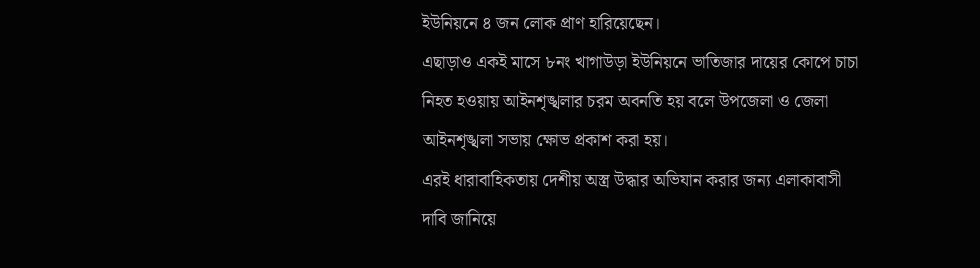ইউনিয়নে ৪ জন লোক প্রাণ হারিয়েছেন।
এছাড়াও একই মাসে ৮নং খাগাউড়া ইউনিয়নে ভাতিজার দায়ের কোপে চাচা নিহত হওয়ায় আইনশৃঙ্খলার চরম অবনতি হয় বলে উপজেলা ও জেলা আইনশৃঙ্খলা সভায় ক্ষোভ প্রকাশ করা হয়।
এরই ধারাবাহিকতায় দেশীয় অস্ত্র উদ্ধার অভিযান করার জন্য এলাকাবাসী দাবি জানিয়ে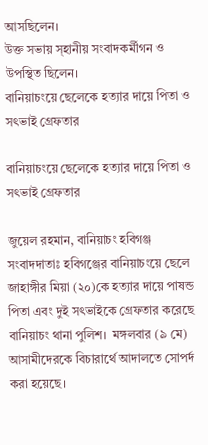আসছিলেন।
উক্ত সভায় স্হানীয় সংবাদকর্মীগন ও উপস্থিত ছিলেন।
বানিয়াচংয়ে ছেলেকে হত্যার দায়ে পিতা ও সৎভাই গ্রেফতার

বানিয়াচংয়ে ছেলেকে হত্যার দায়ে পিতা ও সৎভাই গ্রেফতার

জুয়েল রহমান, বানিয়াচং হবিগঞ্জ সংবাদদাতাঃ হবিগঞ্জের বানিয়াচংয়ে ছেলে জাহাঙ্গীর মিয়া (২০)কে হত্যার দায়ে পাষন্ড পিতা এবং দুই সৎভাইকে গ্রেফতার করেছে বানিয়াচং থানা পুলিশ।  মঙ্গলবার (৯ মে) আসামীদেরকে বিচারার্থে আদালতে সোপর্দ করা হয়েছে।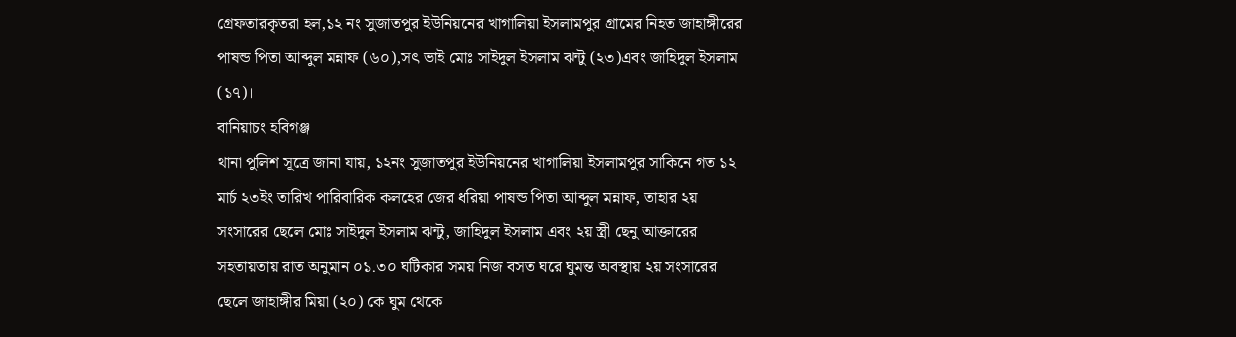গ্রেফতারকৃতরা হল,১২ নং সুজাতপুর ইউনিয়নের খাগালিয়া ইসলামপুর গ্রামের নিহত জাহাঙ্গীরের পাষন্ড পিতা আব্দুল মন্নাফ (৬০),সৎ ভাই মোঃ সাইদুল ইসলাম ঝন্টু (২৩)এবং জাহিদুল ইসলাম (১৭)।
বানিয়াচং হবিগঞ্জ
থানা পুলিশ সূত্রে জানা যায়, ১২নং সুজাতপুর ইউনিয়নের খাগালিয়া ইসলামপুর সাকিনে গত ১২ মার্চ ২৩ইং তারিখ পারিবারিক কলহের জের ধরিয়া পাষন্ড পিতা আব্দুল মন্নাফ, তাহার ২য় সংসারের ছেলে মোঃ সাইদুল ইসলাম ঝন্টু, জাহিদুল ইসলাম এবং ২য় স্ত্রী ছেনু আক্তারের সহতায়তায় রাত অনুমান ০১.৩০ ঘটিকার সময় নিজ বসত ঘরে ঘুমন্ত অবস্থায় ২য় সংসারের ছেলে জাহাঙ্গীর মিয়া (২০) কে ঘুম থেকে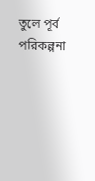তুলে পূর্ব পরিকল্পনা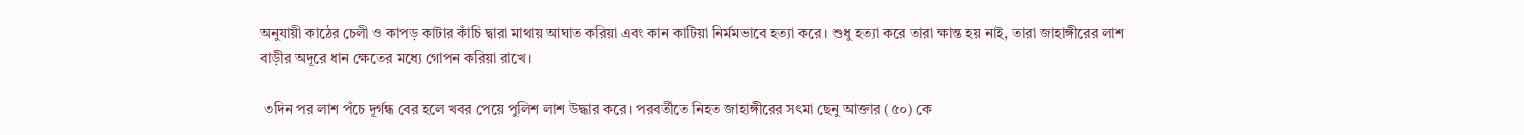অনুযায়ী কাঠের চেলী ও কাপড় কাটার কাঁচি দ্বারা মাথায় আঘাত করিয়া এবং কান কাটিয়া নির্মমভাবে হত্যা করে। শুধু হত্যা করে তারা ক্ষান্ত হয় নাই, তারা জাহাঙ্গীরের লাশ বাড়ীর অদূরে ধান ক্ষেতের মধ্যে গোপন করিয়া রাখে।

 ৩দিন পর লাশ পঁচে দূর্গন্ধ বের হলে খবর পেয়ে পুলিশ লাশ উদ্ধার করে। পরবর্তীতে নিহত জাহাঙ্গীরের সৎমা ছেনু আক্তার (৫০) কে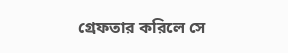গ্রেফতার করিলে সে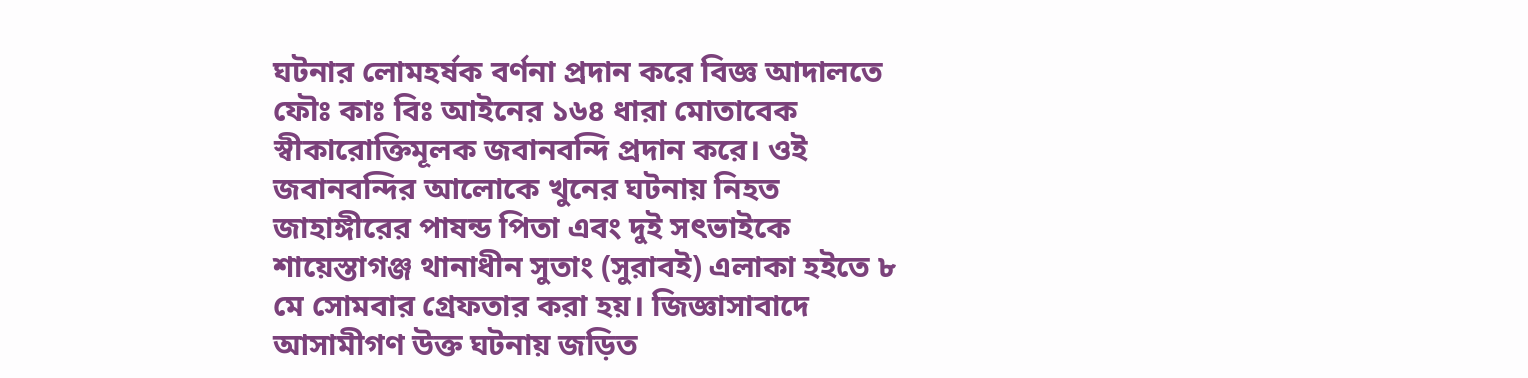ঘটনার লোমহর্ষক বর্ণনা প্রদান করে বিজ্ঞ আদালতে ফৌঃ কাঃ বিঃ আইনের ১৬৪ ধারা মোতাবেক স্বীকারোক্তিমূলক জবানবন্দি প্রদান করে। ওই জবানবন্দির আলোকে খুনের ঘটনায় নিহত জাহাঙ্গীরের পাষন্ড পিতা এবং দুই সৎভাইকে শায়েস্তাগঞ্জ থানাধীন সুতাং (সুরাবই) এলাকা হইতে ৮ মে সোমবার গ্রেফতার করা হয়। জিজ্ঞাসাবাদে আসামীগণ উক্ত ঘটনায় জড়িত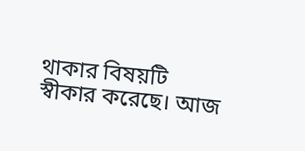থাকার বিষয়টি স্বীকার করেছে। আজ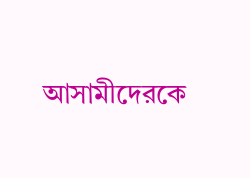আসামীদেরকে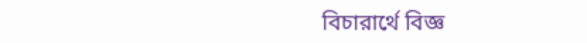বিচারার্থে বিজ্ঞ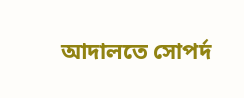আদালতে সোপর্দ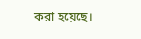করা হয়েছে।